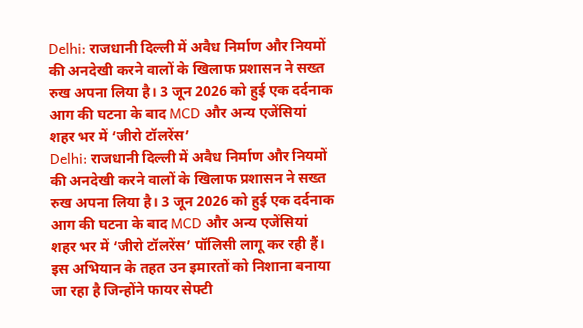Delhi: राजधानी दिल्ली में अवैध निर्माण और नियमों की अनदेखी करने वालों के खिलाफ प्रशासन ने सख्त रुख अपना लिया है। 3 जून 2026 को हुई एक दर्दनाक आग की घटना के बाद MCD और अन्य एजेंसियां शहर भर में ‘जीरो टॉलरेंस’
Delhi: राजधानी दिल्ली में अवैध निर्माण और नियमों की अनदेखी करने वालों के खिलाफ प्रशासन ने सख्त रुख अपना लिया है। 3 जून 2026 को हुई एक दर्दनाक आग की घटना के बाद MCD और अन्य एजेंसियां शहर भर में ‘जीरो टॉलरेंस’ पॉलिसी लागू कर रही हैं। इस अभियान के तहत उन इमारतों को निशाना बनाया जा रहा है जिन्होंने फायर सेफ्टी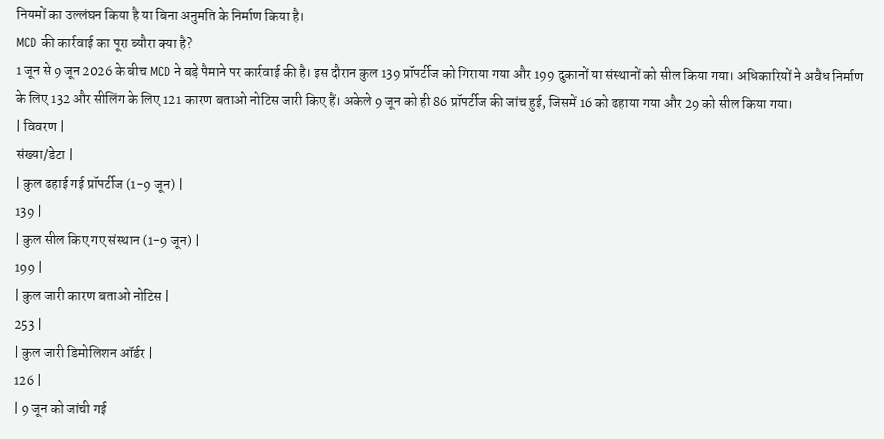नियमों का उल्लंघन किया है या बिना अनुमति के निर्माण किया है।
MCD की कार्रवाई का पूरा ब्यौरा क्या है?
1 जून से 9 जून 2026 के बीच MCD ने बड़े पैमाने पर कार्रवाई की है। इस दौरान कुल 139 प्रॉपर्टीज को गिराया गया और 199 दुकानों या संस्थानों को सील किया गया। अधिकारियों ने अवैध निर्माण के लिए 132 और सीलिंग के लिए 121 कारण बताओ नोटिस जारी किए हैं। अकेले 9 जून को ही 86 प्रॉपर्टीज की जांच हुई, जिसमें 16 को ढहाया गया और 29 को सील किया गया।
| विवरण |
संख्या/डेटा |
| कुल ढहाई गई प्रॉपर्टीज (1-9 जून) |
139 |
| कुल सील किए गए संस्थान (1-9 जून) |
199 |
| कुल जारी कारण बताओ नोटिस |
253 |
| कुल जारी डिमोलिशन ऑर्डर |
126 |
| 9 जून को जांची गई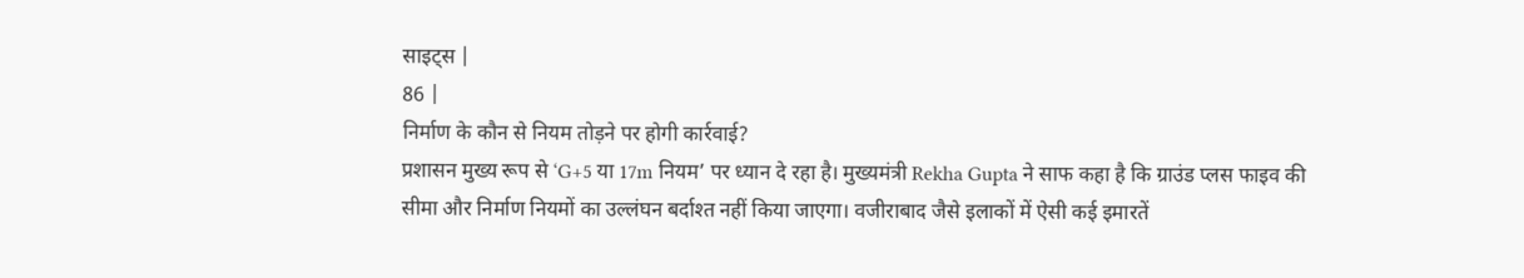साइट्स |
86 |
निर्माण के कौन से नियम तोड़ने पर होगी कार्रवाई?
प्रशासन मुख्य रूप से ‘G+5 या 17m नियम’ पर ध्यान दे रहा है। मुख्यमंत्री Rekha Gupta ने साफ कहा है कि ग्राउंड प्लस फाइव की सीमा और निर्माण नियमों का उल्लंघन बर्दाश्त नहीं किया जाएगा। वजीराबाद जैसे इलाकों में ऐसी कई इमारतें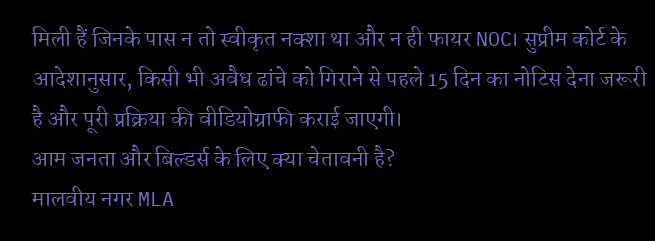मिली हैं जिनके पास न तो स्वीकृत नक्शा था और न ही फायर NOC। सुप्रीम कोर्ट के आदेशानुसार, किसी भी अवैध ढांचे को गिराने से पहले 15 दिन का नोटिस देना जरूरी है और पूरी प्रक्रिया की वीडियोग्राफी कराई जाएगी।
आम जनता और बिल्डर्स के लिए क्या चेतावनी है?
मालवीय नगर MLA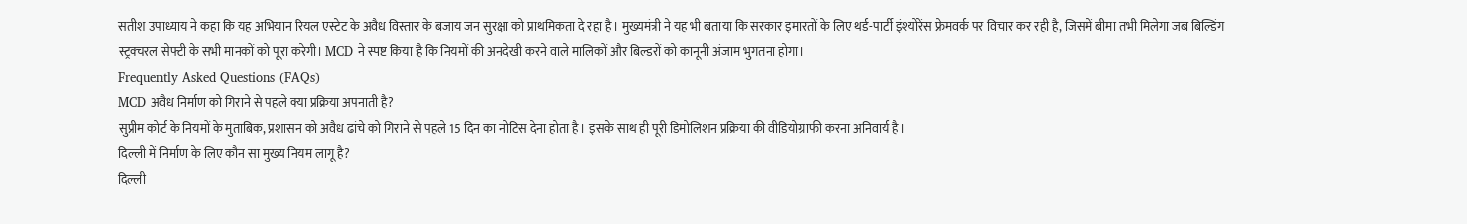सतीश उपाध्याय ने कहा कि यह अभियान रियल एस्टेट के अवैध विस्तार के बजाय जन सुरक्षा को प्राथमिकता दे रहा है। मुख्यमंत्री ने यह भी बताया कि सरकार इमारतों के लिए थर्ड-पार्टी इंश्योरेंस फ्रेमवर्क पर विचार कर रही है, जिसमें बीमा तभी मिलेगा जब बिल्डिंग स्ट्रक्चरल सेफ्टी के सभी मानकों को पूरा करेगी। MCD ने स्पष्ट किया है कि नियमों की अनदेखी करने वाले मालिकों और बिल्डरों को कानूनी अंजाम भुगतना होगा।
Frequently Asked Questions (FAQs)
MCD अवैध निर्माण को गिराने से पहले क्या प्रक्रिया अपनाती है?
सुप्रीम कोर्ट के नियमों के मुताबिक, प्रशासन को अवैध ढांचे को गिराने से पहले 15 दिन का नोटिस देना होता है। इसके साथ ही पूरी डिमोलिशन प्रक्रिया की वीडियोग्राफी करना अनिवार्य है।
दिल्ली में निर्माण के लिए कौन सा मुख्य नियम लागू है?
दिल्ली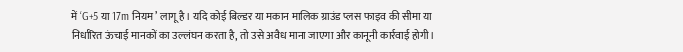में ‘G+5 या 17m नियम’ लागू है। यदि कोई बिल्डर या मकान मालिक ग्राउंड प्लस फाइव की सीमा या निर्धारित ऊंचाई मानकों का उल्लंघन करता है, तो उसे अवैध माना जाएगा और कानूनी कार्रवाई होगी।